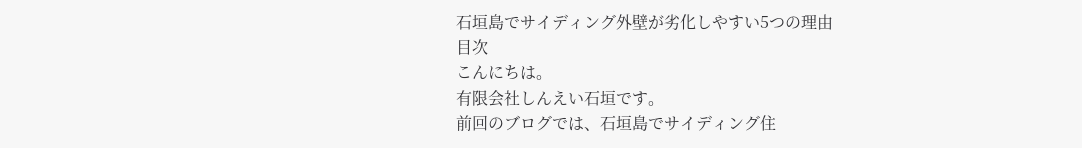石垣島でサイディング外壁が劣化しやすい5つの理由
目次
こんにちは。
有限会社しんえい石垣です。
前回のブログでは、石垣島でサイディング住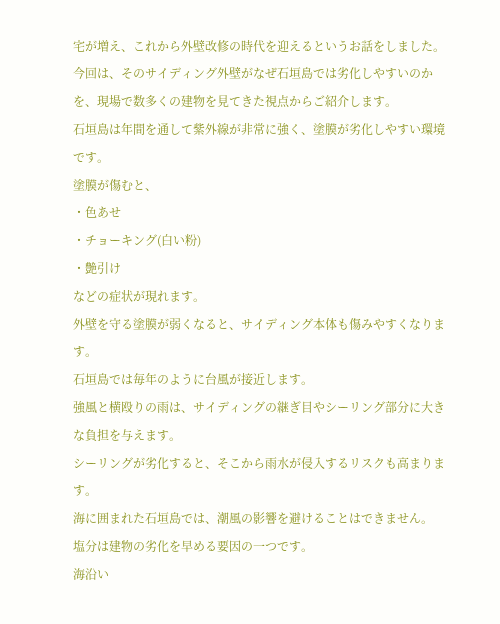宅が増え、これから外壁改修の時代を迎えるというお話をしました。
今回は、そのサイディング外壁がなぜ石垣島では劣化しやすいのかを、現場で数多くの建物を見てきた視点からご紹介します。
石垣島は年間を通して紫外線が非常に強く、塗膜が劣化しやすい環境です。
塗膜が傷むと、
・色あせ
・チョーキング(白い粉)
・艶引け
などの症状が現れます。
外壁を守る塗膜が弱くなると、サイディング本体も傷みやすくなります。
石垣島では毎年のように台風が接近します。
強風と横殴りの雨は、サイディングの継ぎ目やシーリング部分に大きな負担を与えます。
シーリングが劣化すると、そこから雨水が侵入するリスクも高まります。
海に囲まれた石垣島では、潮風の影響を避けることはできません。
塩分は建物の劣化を早める要因の一つです。
海沿い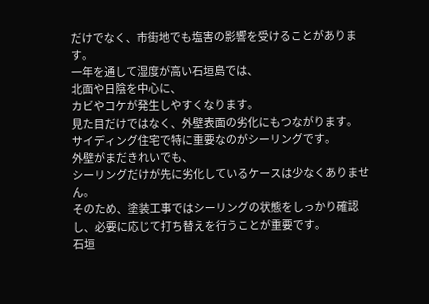だけでなく、市街地でも塩害の影響を受けることがあります。
一年を通して湿度が高い石垣島では、
北面や日陰を中心に、
カビやコケが発生しやすくなります。
見た目だけではなく、外壁表面の劣化にもつながります。
サイディング住宅で特に重要なのがシーリングです。
外壁がまだきれいでも、
シーリングだけが先に劣化しているケースは少なくありません。
そのため、塗装工事ではシーリングの状態をしっかり確認し、必要に応じて打ち替えを行うことが重要です。
石垣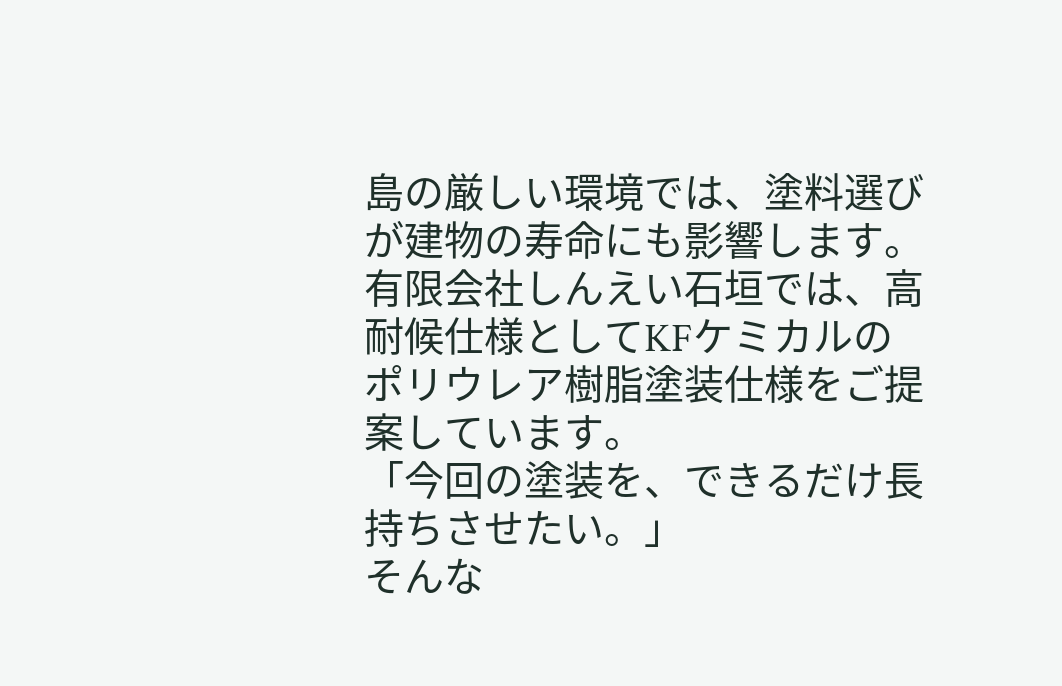島の厳しい環境では、塗料選びが建物の寿命にも影響します。
有限会社しんえい石垣では、高耐候仕様としてKFケミカルのポリウレア樹脂塗装仕様をご提案しています。
「今回の塗装を、できるだけ長持ちさせたい。」
そんな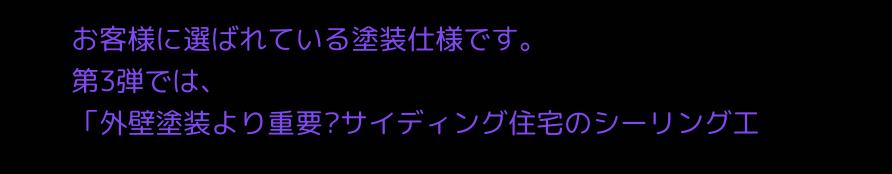お客様に選ばれている塗装仕様です。
第3弾では、
「外壁塗装より重要?サイディング住宅のシーリング工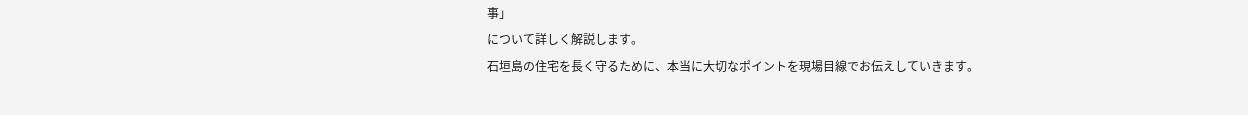事」
について詳しく解説します。
石垣島の住宅を長く守るために、本当に大切なポイントを現場目線でお伝えしていきます。